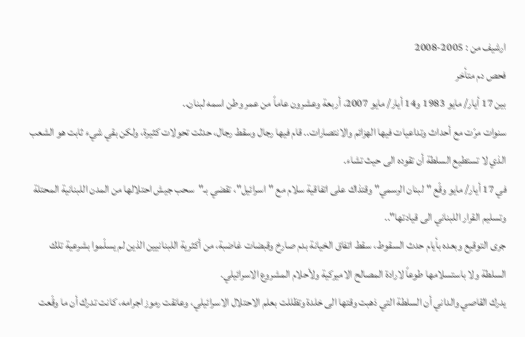ارشيف من : 2005-2008
فحص دم متأخر
بين 17 أيار/ مايو 1983 و14 أيار/ مايو 2007، أربعة وعشرون عاماً من عمر وطن اسمه لبنان..
سنوات مرّت مع أحداث وتداعيات فيها الهزائم والانتصارات.. قام فيها رجال وسقط رجال، حدثت تحولات كثيرة، ولكن بقي شيء ثابت هو الشعب الذي لا تستطيع السلطة أن تقوده الى حيث تشاء.
في 17 أيار/ مايو وقّع "لبنان الرسمي" وقتذاك على اتفاقية سلام مع "اسرائيل"، تقضي بـ"سحب جيش احتلالها من المدن اللبنانية المحتلة وتسليم القرار اللبناني الى قيادتها"..
جرى التوقيع وبعده بأيام حدث السقوط، سقط اتفاق الخيانة بدم صارخ وقبضات غاضبة، من أكثرية اللبنانيين الذين لم يسلّموا بشرعية تلك السلطة ولا باستسلامها طوعاً لارادة المصالح الاميركية ولأحلام المشروع الاسرائيلي.
يدرك القاصي والداني أن السلطة التي ذهبت وقتها الى خلدة وتظللت بعلم الاحتلال الاسرائيلي، وعانقت رموز اجرامه، كانت تدرك أن ما وقّعت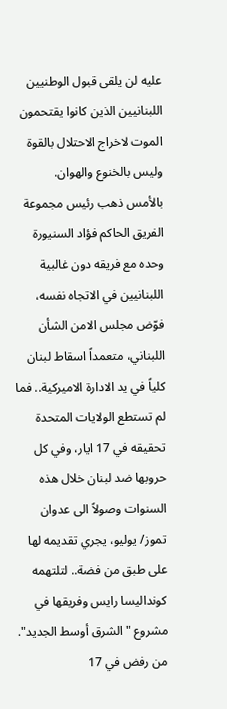عليه لن يلقى قبول الوطنيين اللبنانيين الذين كانوا يقتحمون الموت لاخراج الاحتلال بالقوة وليس بالخنوع والهوان.
بالأمس ذهب رئيس مجموعة الفريق الحاكم فؤاد السنيورة وحده مع فريقه دون غالبية اللبنانيين في الاتجاه نفسه، فوّض مجلس الامن الشأن اللبناني، متعمداً اسقاط لبنان كلياً في يد الادارة الاميركية.. فما لم تستطع الولايات المتحدة تحقيقه في 17 ايار، وفي كل حروبها ضد لبنان خلال هذه السنوات وصولاً الى عدوان تموز/ يوليو، يجري تقديمه لها على طبق من فضة.. لتلتهمه كونداليسا رايس وفريقها في مشروع "الشرق أوسط الجديد".
من رفض في 17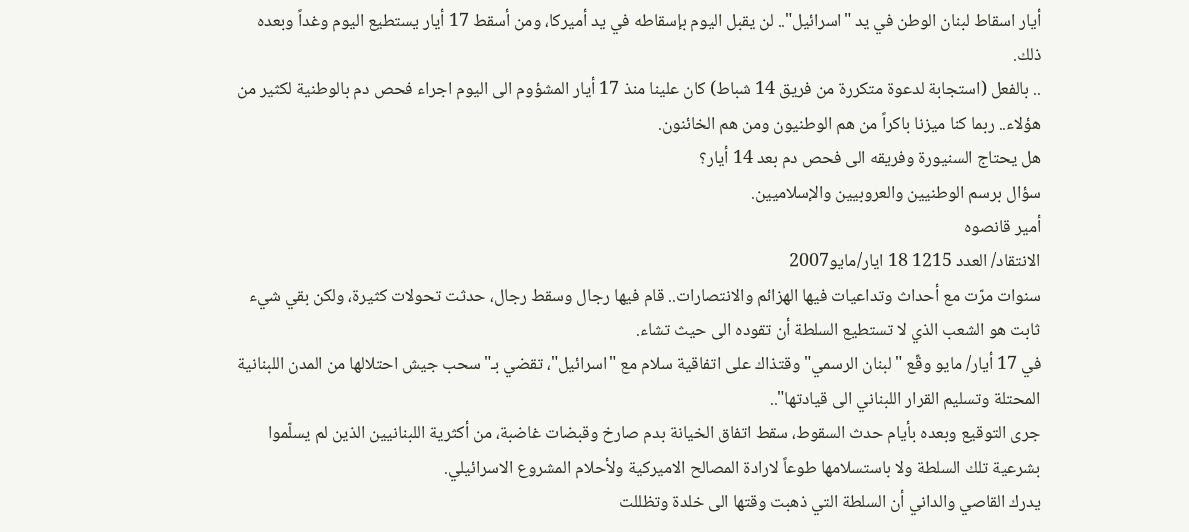أيار اسقاط لبنان الوطن في يد "اسرائيل".. لن يقبل اليوم بإسقاطه في يد أميركا، ومن أسقط 17 أيار يستطيع اليوم وغداً وبعده ذلك.
.. بالفعل (استجابة لدعوة متكررة من فريق 14 شباط) كان علينا منذ 17 أيار المشؤوم الى اليوم اجراء فحص دم بالوطنية لكثير من هؤلاء.. ربما كنا ميزنا باكراً من هم الوطنيون ومن هم الخائنون.
هل يحتاج السنيورة وفريقه الى فحص دم بعد 14 أيار؟
سؤال برسم الوطنيين والعروبيين والإسلاميين.
أمير قانصوه
الانتقاد/ العدد 1215 18 ايار/مايو2007
سنوات مرّت مع أحداث وتداعيات فيها الهزائم والانتصارات.. قام فيها رجال وسقط رجال، حدثت تحولات كثيرة، ولكن بقي شيء ثابت هو الشعب الذي لا تستطيع السلطة أن تقوده الى حيث تشاء.
في 17 أيار/ مايو وقّع "لبنان الرسمي" وقتذاك على اتفاقية سلام مع "اسرائيل"، تقضي بـ"سحب جيش احتلالها من المدن اللبنانية المحتلة وتسليم القرار اللبناني الى قيادتها"..
جرى التوقيع وبعده بأيام حدث السقوط، سقط اتفاق الخيانة بدم صارخ وقبضات غاضبة، من أكثرية اللبنانيين الذين لم يسلّموا بشرعية تلك السلطة ولا باستسلامها طوعاً لارادة المصالح الاميركية ولأحلام المشروع الاسرائيلي.
يدرك القاصي والداني أن السلطة التي ذهبت وقتها الى خلدة وتظللت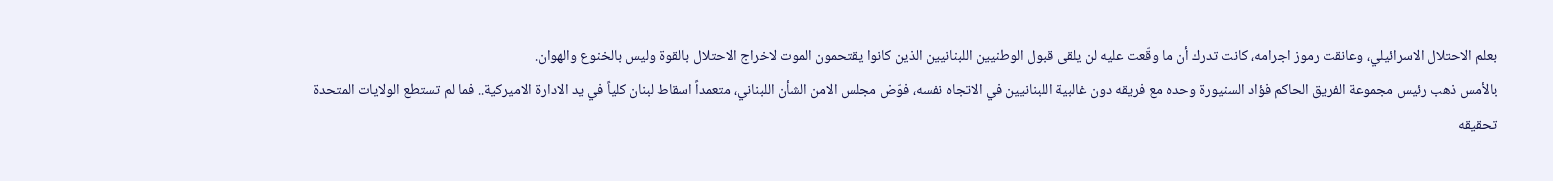بعلم الاحتلال الاسرائيلي، وعانقت رموز اجرامه، كانت تدرك أن ما وقّعت عليه لن يلقى قبول الوطنيين اللبنانيين الذين كانوا يقتحمون الموت لاخراج الاحتلال بالقوة وليس بالخنوع والهوان.
بالأمس ذهب رئيس مجموعة الفريق الحاكم فؤاد السنيورة وحده مع فريقه دون غالبية اللبنانيين في الاتجاه نفسه، فوّض مجلس الامن الشأن اللبناني، متعمداً اسقاط لبنان كلياً في يد الادارة الاميركية.. فما لم تستطع الولايات المتحدة تحقيقه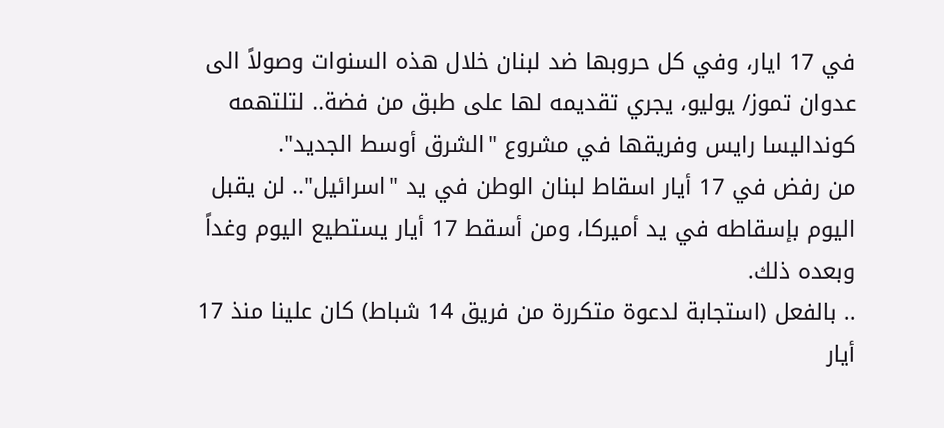في 17 ايار، وفي كل حروبها ضد لبنان خلال هذه السنوات وصولاً الى عدوان تموز/ يوليو، يجري تقديمه لها على طبق من فضة.. لتلتهمه كونداليسا رايس وفريقها في مشروع "الشرق أوسط الجديد".
من رفض في 17 أيار اسقاط لبنان الوطن في يد "اسرائيل".. لن يقبل اليوم بإسقاطه في يد أميركا، ومن أسقط 17 أيار يستطيع اليوم وغداً وبعده ذلك.
.. بالفعل (استجابة لدعوة متكررة من فريق 14 شباط) كان علينا منذ 17 أيار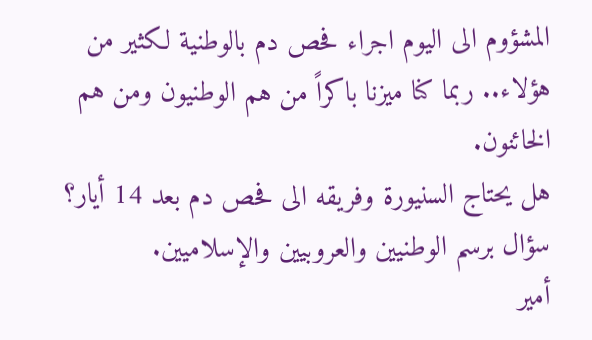المشؤوم الى اليوم اجراء فحص دم بالوطنية لكثير من هؤلاء.. ربما كنا ميزنا باكراً من هم الوطنيون ومن هم الخائنون.
هل يحتاج السنيورة وفريقه الى فحص دم بعد 14 أيار؟
سؤال برسم الوطنيين والعروبيين والإسلاميين.
أمير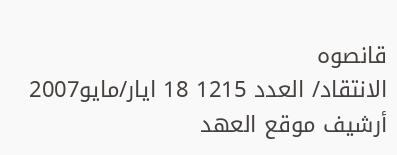قانصوه
الانتقاد/ العدد 1215 18 ايار/مايو2007
أرشيف موقع العهد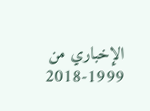الإخباري من 1999-2018